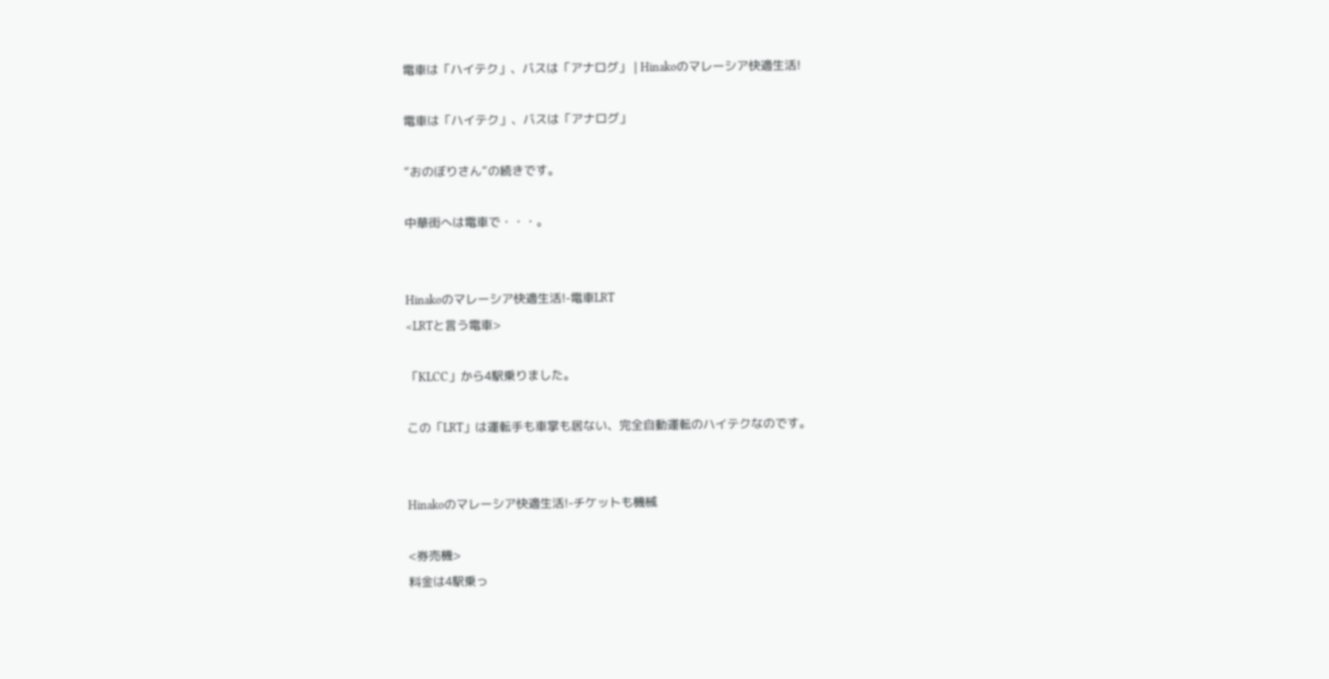電車は「ハイテク」、バスは「アナログ」 | Hinakoのマレーシア快適生活!

電車は「ハイテク」、バスは「アナログ」

”おのぼりさん”の続きです。

中華街へは電車で・・・。


Hinakoのマレーシア快適生活!-電車LRT
<LRTと言う電車>

「KLCC」から4駅乗りました。

この「LRT」は運転手も車掌も居ない、完全自動運転のハイテクなのです。


Hinakoのマレーシア快適生活!-チケットも機械

<券売機>
料金は4駅乗っ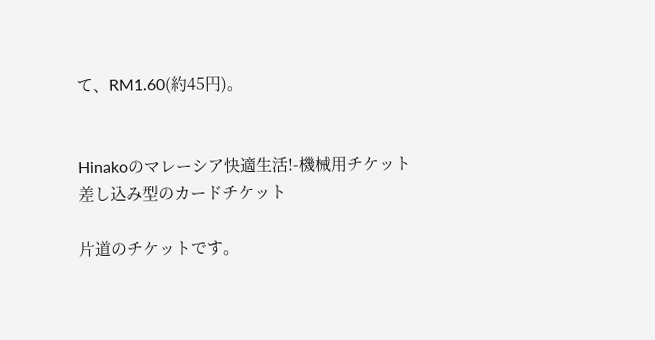て、RM1.60(約45円)。


Hinakoのマレーシア快適生活!-機械用チケット
差し込み型のカードチケット

片道のチケットです。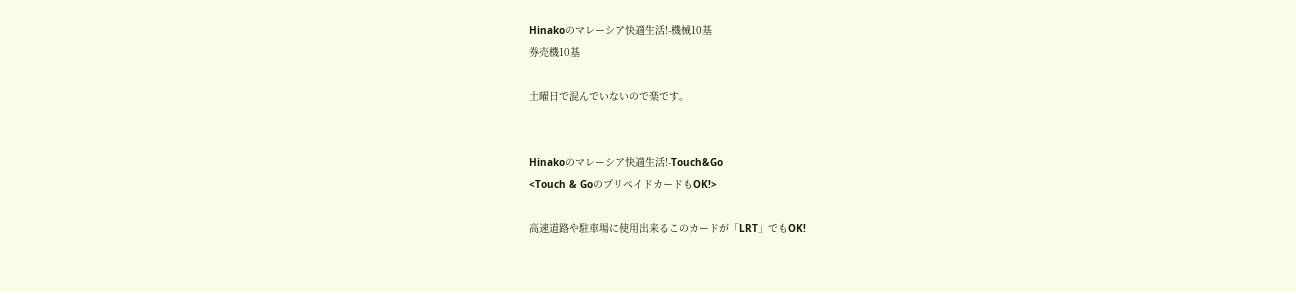Hinakoのマレーシア快適生活!-機械10基
券売機10基

土曜日で混んでいないので楽です。


Hinakoのマレーシア快適生活!-Touch&Go
<Touch & GoのプリペイドカードもOK!>

高速道路や駐車場に使用出来るこのカードが「LRT」でもOK!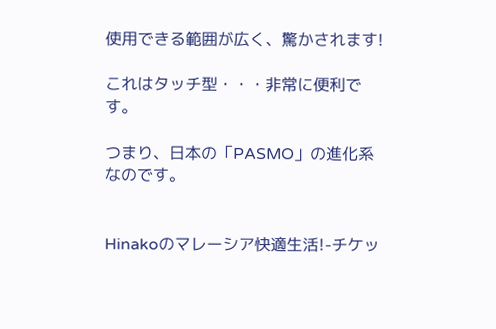使用できる範囲が広く、驚かされます!

これはタッチ型・・・非常に便利です。

つまり、日本の「PASMO」の進化系なのです。


Hinakoのマレーシア快適生活!-チケッ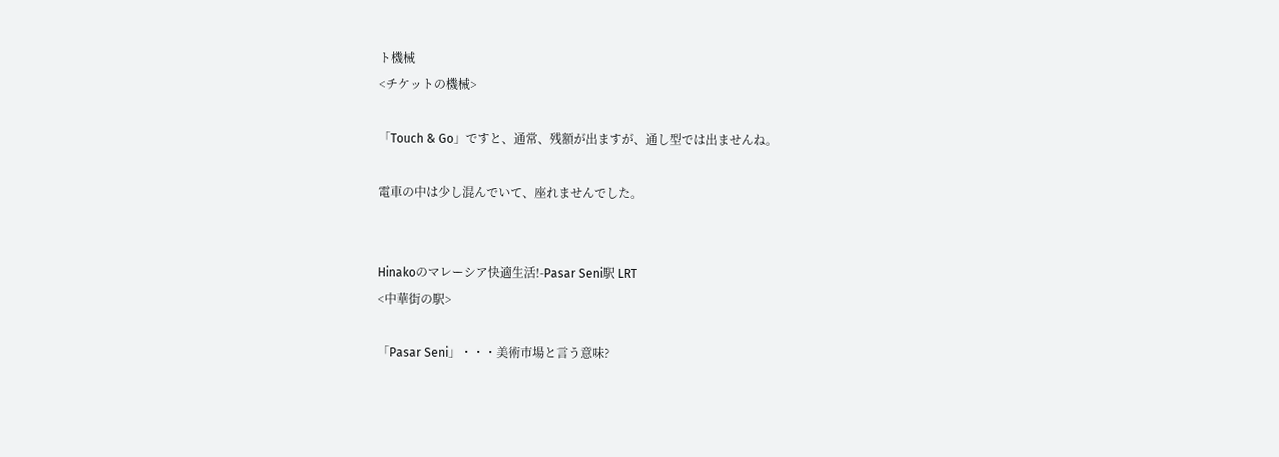ト機械
<チケットの機械>

「Touch & Go」ですと、通常、残額が出ますが、通し型では出ませんね。

電車の中は少し混んでいて、座れませんでした。


Hinakoのマレーシア快適生活!-Pasar Seni駅 LRT
<中華街の駅>

「Pasar Seni」・・・美術市場と言う意味?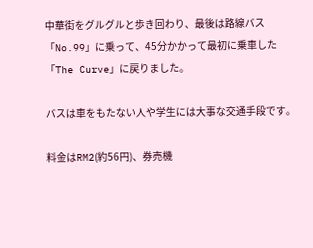中華街をグルグルと歩き回わり、最後は路線バス「No.99」に乗って、45分かかって最初に乗車した「The Curve」に戻りました。

バスは車をもたない人や学生には大事な交通手段です。

料金はRM2(約56円)、券売機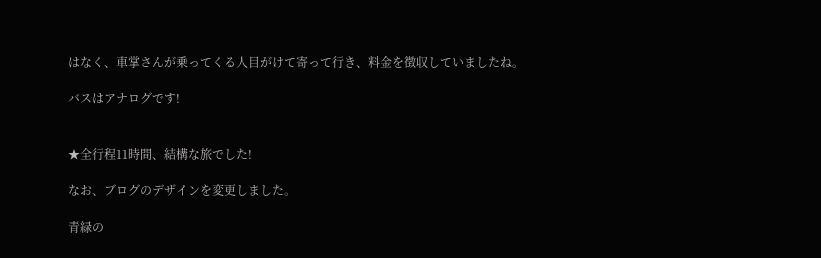はなく、車掌さんが乗ってくる人目がけて寄って行き、料金を徴収していましたね。

バスはアナログです!


★全行程11時間、結構な旅でした!

なお、ブログのデザインを変更しました。

青緑の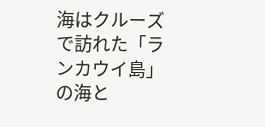海はクルーズで訪れた「ランカウイ島」の海と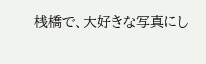桟橋で、大好きな写真にし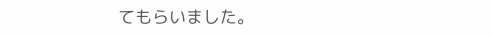てもらいました。